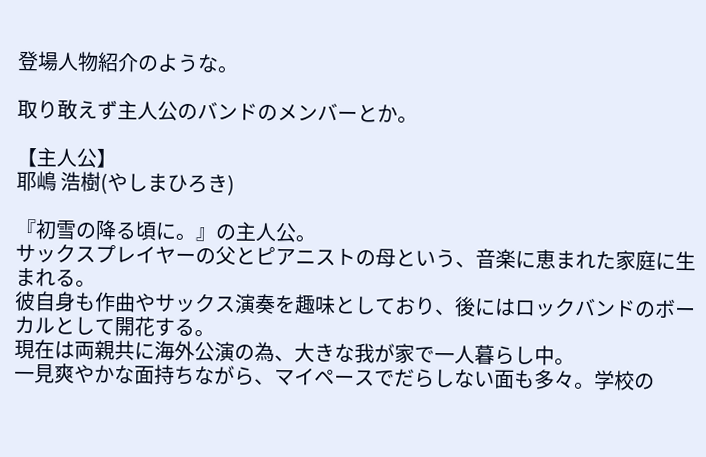登場人物紹介のような。

取り敢えず主人公のバンドのメンバーとか。

【主人公】
耶嶋 浩樹(やしまひろき)

『初雪の降る頃に。』の主人公。
サックスプレイヤーの父とピアニストの母という、音楽に恵まれた家庭に生まれる。
彼自身も作曲やサックス演奏を趣味としており、後にはロックバンドのボーカルとして開花する。
現在は両親共に海外公演の為、大きな我が家で一人暮らし中。
一見爽やかな面持ちながら、マイペースでだらしない面も多々。学校の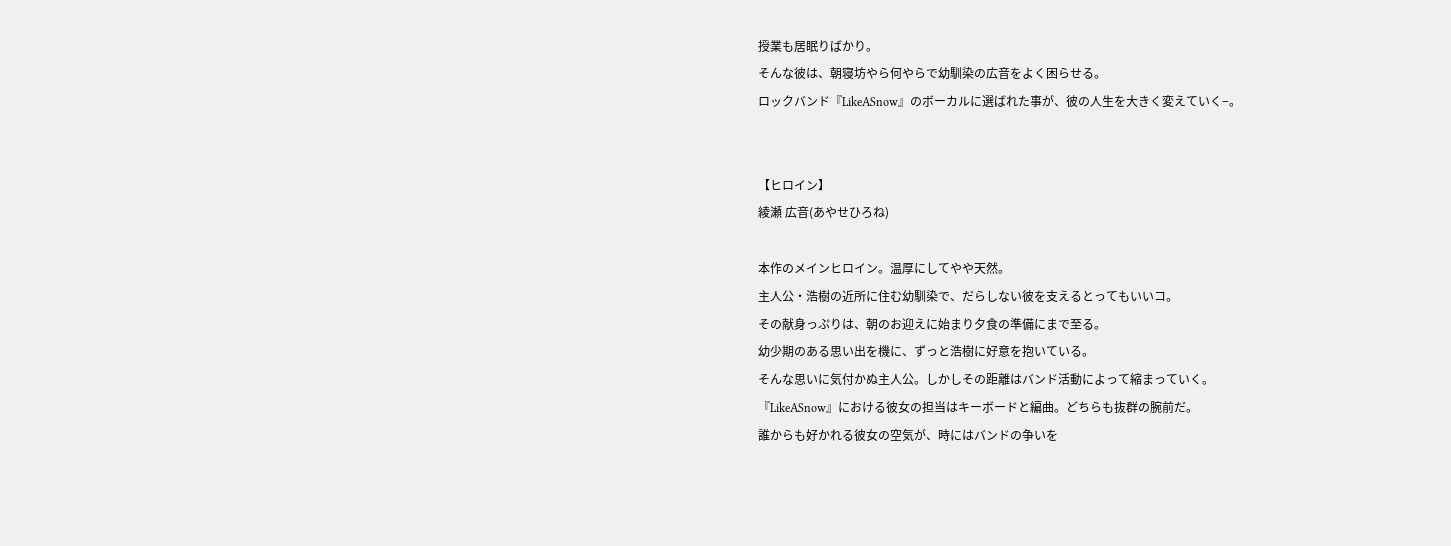授業も居眠りばかり。
そんな彼は、朝寝坊やら何やらで幼馴染の広音をよく困らせる。
ロックバンド『LikeASnow』のボーカルに選ばれた事が、彼の人生を大きく変えていく−。


【ヒロイン】
綾瀬 広音(あやせひろね)

本作のメインヒロイン。温厚にしてやや天然。
主人公・浩樹の近所に住む幼馴染で、だらしない彼を支えるとってもいいコ。
その献身っぷりは、朝のお迎えに始まり夕食の準備にまで至る。
幼少期のある思い出を機に、ずっと浩樹に好意を抱いている。
そんな思いに気付かぬ主人公。しかしその距離はバンド活動によって縮まっていく。
『LikeASnow』における彼女の担当はキーボードと編曲。どちらも抜群の腕前だ。
誰からも好かれる彼女の空気が、時にはバンドの争いを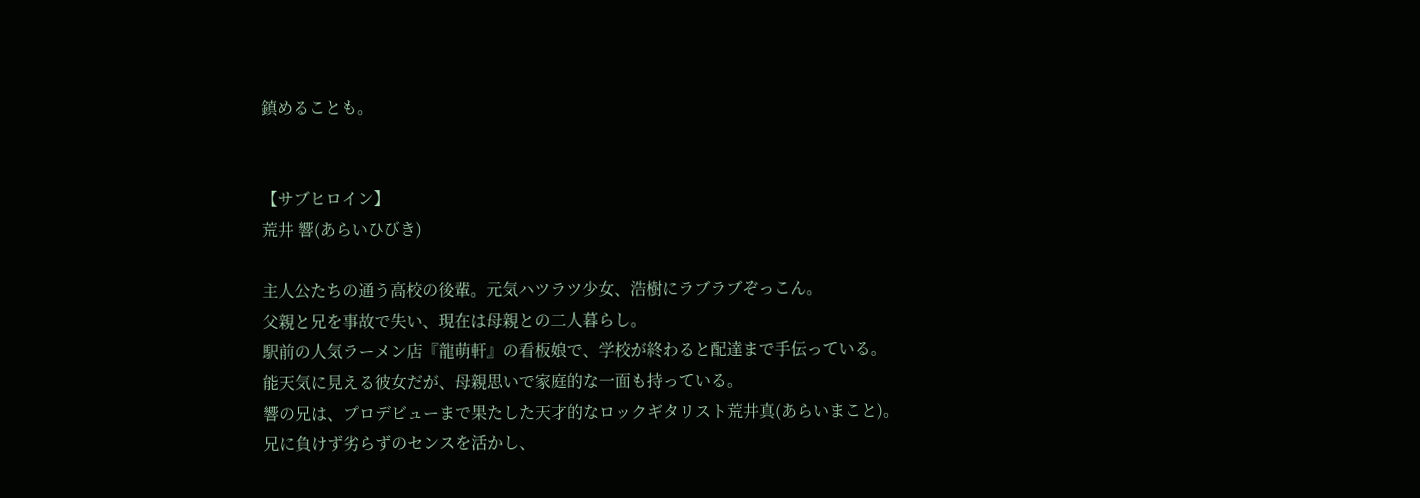鎮めることも。


【サブヒロイン】
荒井 響(あらいひびき)

主人公たちの通う高校の後輩。元気ハツラツ少女、浩樹にラブラブぞっこん。
父親と兄を事故で失い、現在は母親との二人暮らし。
駅前の人気ラーメン店『龍萌軒』の看板娘で、学校が終わると配達まで手伝っている。
能天気に見える彼女だが、母親思いで家庭的な一面も持っている。
響の兄は、プロデビューまで果たした天才的なロックギタリスト荒井真(あらいまこと)。
兄に負けず劣らずのセンスを活かし、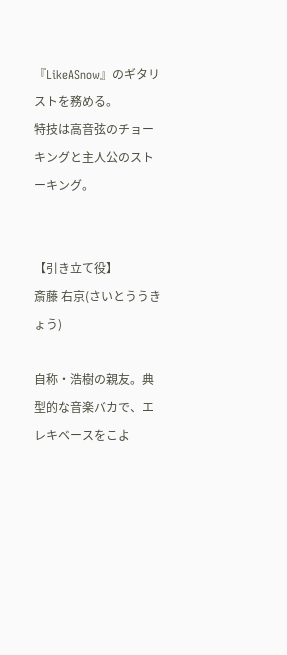『LikeASnow』のギタリストを務める。
特技は高音弦のチョーキングと主人公のストーキング。


【引き立て役】
斎藤 右京(さいとううきょう)

自称・浩樹の親友。典型的な音楽バカで、エレキベースをこよ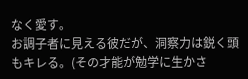なく愛す。
お調子者に見える彼だが、洞察力は鋭く頭もキレる。(その才能が勉学に生かさ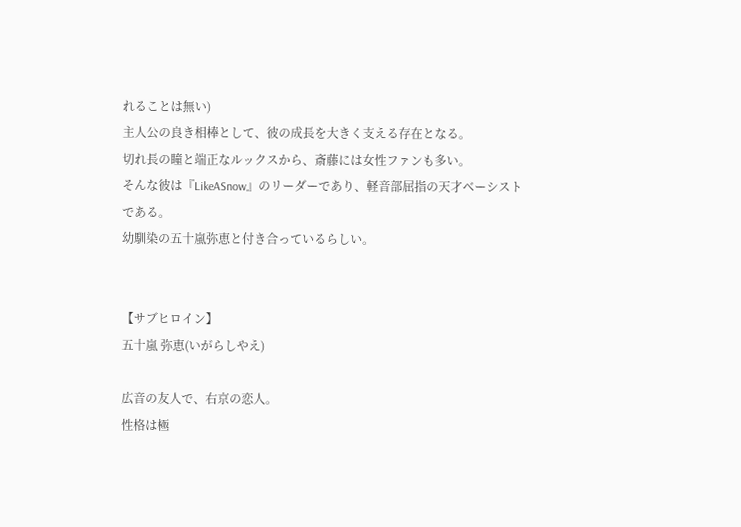れることは無い)
主人公の良き相棒として、彼の成長を大きく支える存在となる。
切れ長の瞳と端正なルックスから、斎藤には女性ファンも多い。
そんな彼は『LikeASnow』のリーダーであり、軽音部屈指の天才ベーシストである。
幼馴染の五十嵐弥恵と付き合っているらしい。


【サブヒロイン】
五十嵐 弥恵(いがらしやえ)

広音の友人で、右京の恋人。
性格は極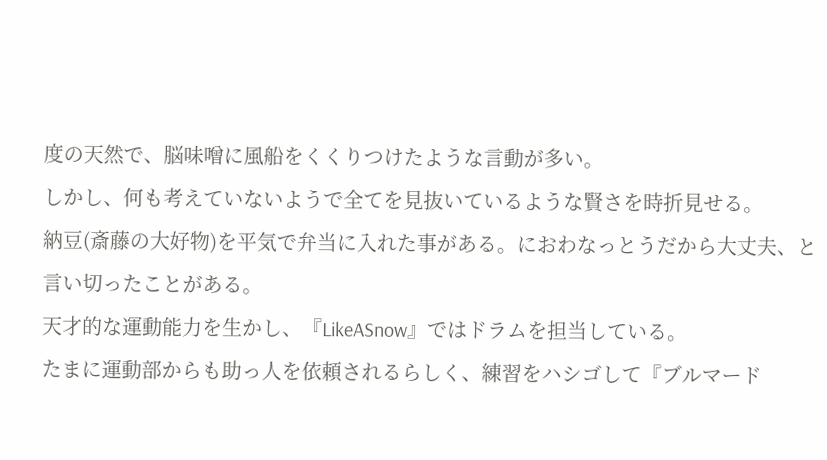度の天然で、脳味噌に風船をくくりつけたような言動が多い。
しかし、何も考えていないようで全てを見抜いているような賢さを時折見せる。
納豆(斎藤の大好物)を平気で弁当に入れた事がある。におわなっとうだから大丈夫、と言い切ったことがある。
天才的な運動能力を生かし、『LikeASnow』ではドラムを担当している。
たまに運動部からも助っ人を依頼されるらしく、練習をハシゴして『ブルマード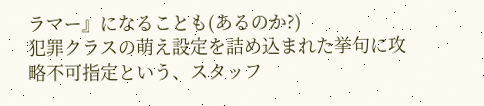ラマー』になることも(あるのか?)
犯罪クラスの萌え設定を詰め込まれた挙句に攻略不可指定という、スタッフ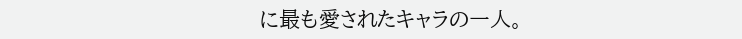に最も愛されたキャラの一人。